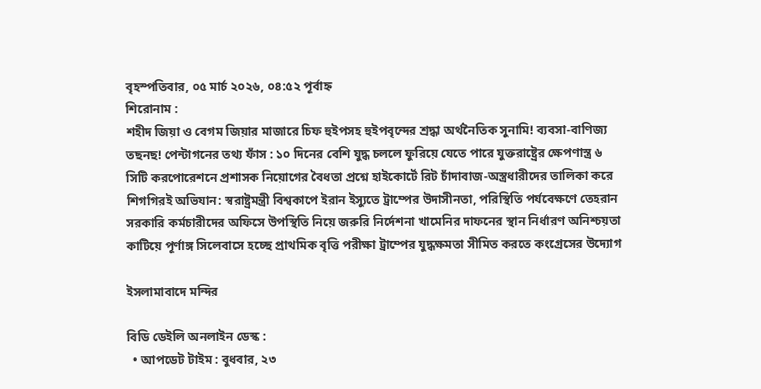বৃহস্পতিবার, ০৫ মার্চ ২০২৬, ০৪:৫২ পূর্বাহ্ন
শিরোনাম :
শহীদ জিয়া ও বেগম জিয়ার মাজারে চিফ হুইপসহ হুইপবৃন্দের শ্রদ্ধা অর্থনৈতিক সুনামি! ব্যবসা-বাণিজ্য তছনছ! পেন্টাগনের তথ্য ফাঁস : ১০ দিনের বেশি যুদ্ধ চললে ফুরিয়ে যেতে পারে যুক্তরাষ্ট্রের ক্ষেপণাস্ত্র ৬ সিটি করপোরেশনে প্রশাসক নিয়োগের বৈধতা প্রশ্নে হাইকোর্টে রিট চাঁদাবাজ-অস্ত্রধারীদের তালিকা করে শিগগিরই অভিযান: স্বরাষ্ট্রমন্ত্রী বিশ্বকাপে ইরান ইস্যুতে ট্রাম্পের উদাসীনতা, পরিস্থিতি পর্যবেক্ষণে তেহরান সরকারি কর্মচারীদের অফিসে উপস্থিতি নিয়ে জরুরি নির্দেশনা খামেনির দাফনের স্থান নির্ধারণ অনিশ্চয়তা কাটিয়ে পূর্ণাঙ্গ সিলেবাসে হচ্ছে প্রাথমিক বৃত্তি পরীক্ষা ট্রাম্পের যুদ্ধক্ষমতা সীমিত করতে কংগ্রেসের উদ্যোগ

ইসলামাবাদে মন্দির

বিডি ডেইলি অনলাইন ডেস্ক :
  • আপডেট টাইম : বুধবার, ২৩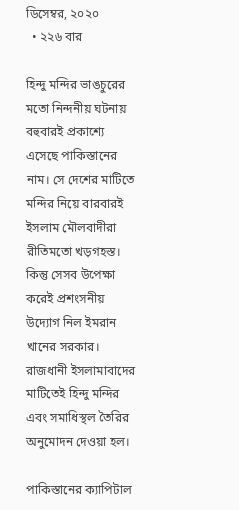ডিসেম্বর, ২০২০
  • ২২৬ বার

হিন্দু মন্দির ভাঙচুরের মতো নিন্দনীয় ঘটনায় বহুবারই প্রকাশ্যে এসেছে পাকিস্তানের নাম। সে দেশের মাটিতে মন্দির নিয়ে বারবারই ইসলাম মৌলবাদীরা রীতিমতো খড়গহস্ত। কিন্তু সেসব উপেক্ষা করেই প্রশংসনীয় উদ্যোগ নিল ইমরান খানের সরকার। রাজধানী ইসলামাবাদের মাটিতেই হিন্দু মন্দির এবং সমাধিস্থল তৈরির অনুমোদন দেওয়া হল।

পাকিস্তানের ক্যাপিটাল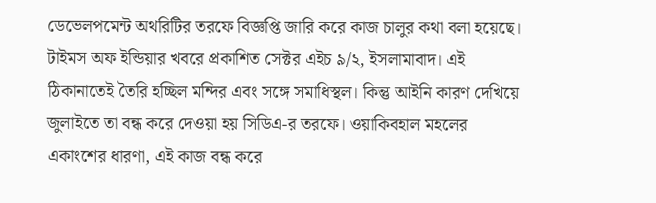ডেভেলপমেন্ট অথরিটির তরফে বিজ্ঞপ্তি জারি করে কাজ চালুর কথা বলা হয়েছে। টাইমস অফ ইন্ডিয়ার খবরে প্রকাশিত সেক্টর এইচ ৯/২, ইসলামাবাদ। এই ঠিকানাতেই তৈরি হচ্ছিল মন্দির এবং সঙ্গে সমাধিস্থল। কিন্তু আইনি কারণ দেখিয়ে জুলাইতে তা বন্ধ করে দেওয়া হয় সিডিএ-র তরফে। ওয়াকিবহাল মহলের একাংশের ধারণা, এই কাজ বন্ধ করে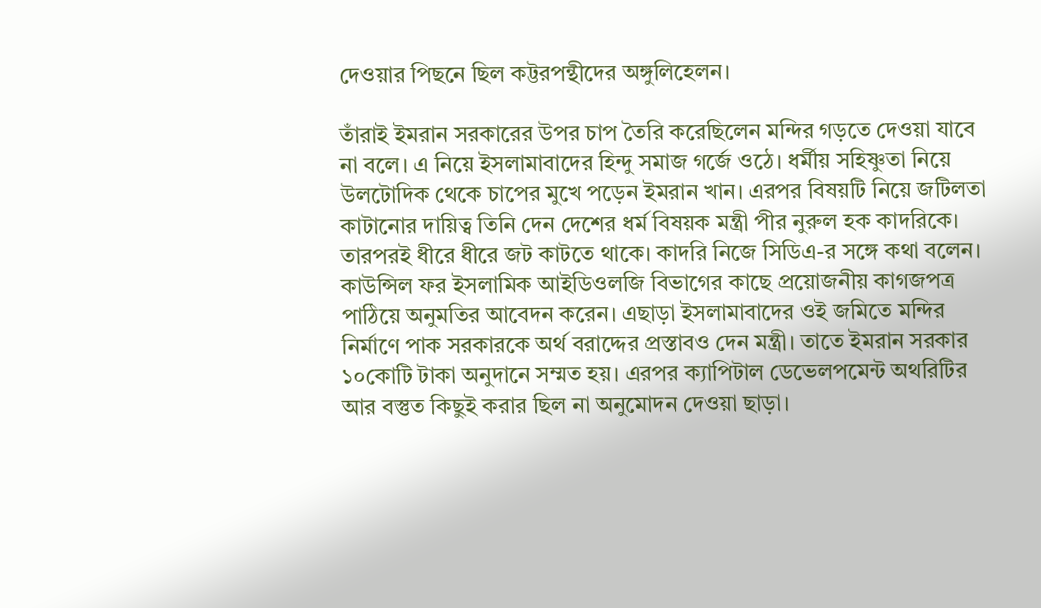দেওয়ার পিছনে ছিল কট্টরপন্থীদের অঙ্গুলিহেলন।

তাঁরাই ইমরান সরকারের উপর চাপ তৈরি করেছিলেন মন্দির গড়তে দেওয়া যাবে না বলে। এ নিয়ে ইসলামাবাদের হিন্দু সমাজ গর্জে ওঠে। ধর্মীয় সহিষ্ণুতা নিয়ে উলটোদিক থেকে চাপের মুখে পড়েন ইমরান খান। এরপর বিষয়টি নিয়ে জটিলতা কাটানোর দায়িত্ব তিনি দেন দেশের ধর্ম বিষয়ক মন্ত্রী পীর নুরুল হক কাদরিকে। তারপরই ধীরে ধীরে জট কাটতে থাকে। কাদরি নিজে সিডিএ-র সঙ্গে কথা বলেন। কাউন্সিল ফর ইসলামিক আইডিওলজি বিভাগের কাছে প্রয়োজনীয় কাগজপত্র পাঠিয়ে অনুমতির আবেদন করেন। এছাড়া ইসলামাবাদের ওই জমিতে মন্দির নির্মাণে পাক সরকারকে অর্থ বরাদ্দের প্রস্তাবও দেন মন্ত্রী। তাতে ইমরান সরকার ১০কোটি টাকা অনুদানে সম্মত হয়। এরপর ক্যাপিটাল ডেভেলপমেন্ট অথরিটির আর বস্তুত কিছুই করার ছিল না অনুমোদন দেওয়া ছাড়া।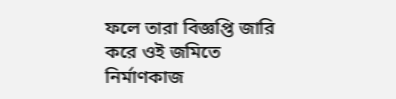ফলে তারা বিজ্ঞপ্তি জারি করে ওই জমিতে নির্মাণকাজ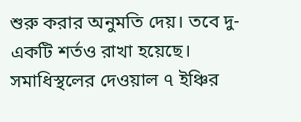শুরু করার অনুমতি দেয়। তবে দু-একটি শর্তও রাখা হয়েছে। সমাধিস্থলের দেওয়াল ৭ ইঞ্চির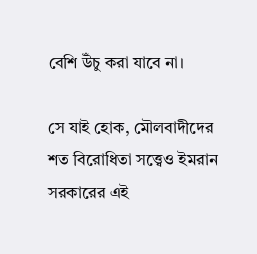বেশি উঁচু করা যাবে না।

সে যাই হোক, মৌলবাদীদের শত বিরোধিতা সত্ত্বেও ইমরান সরকারের এই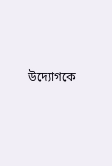উদ্যোগকে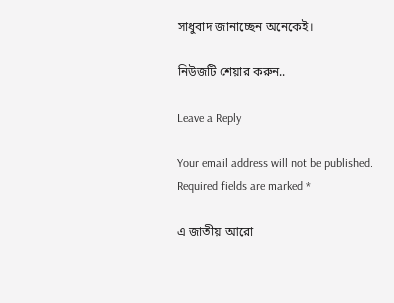সাধুবাদ জানাচ্ছেন অনেকেই।

নিউজটি শেয়ার করুন..

Leave a Reply

Your email address will not be published. Required fields are marked *

এ জাতীয় আরো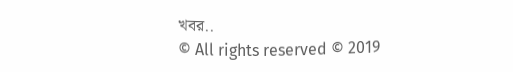খবর..
© All rights reserved © 2019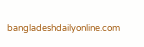bangladeshdailyonline.com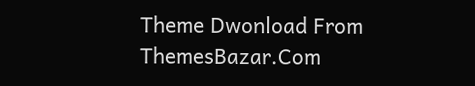Theme Dwonload From ThemesBazar.Com